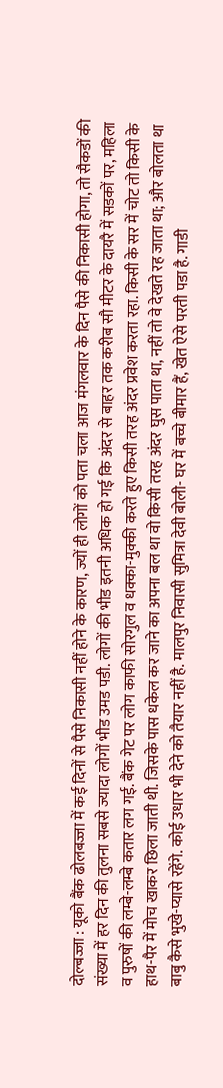दोल्बज्जा : यूको बैंक ढोलबज्जा में कई दिनों से पैसे निकासी नहीं होने के कारण, ज्यों ही लोगों को पता चला आज मंगलवार के दिन पैसे की निकासी होगा, तो सैकडों की संख्या में हर दिन की तुलना सबसे ज्यादा लोगों भीड उमड पडी. लोगों की भीड इतनी अधिक हो गई कि अंदर से बाहर तक करीब सौ मीटर के दायरै में सडकों पर, महिला व पुरुषों की लम्बे-लम्बे कतार लग गई. बैंक गेट पर लोग काफी सोरगुल व धक्का-मुक्की करते हुए किसी तरह अंदर प्रवेश करता रहा. किसी के सर में चोट तो किसी के हाथ-पैर में मोच खाकर छिला जाती थी. जिसके पास धकेल कर जाने का अपना बल था वो किसी तरह अंदर घुस पाता था, नहीं तो वे देखते रह जाता था; और बोलता था बाबु कैसे भुखे-प्यासे रहेंगे. कोई उधार भी देने को तैयार नहीं है. मालपुर निवासी सुमित्रा देवी बोली- घर में बच्चे बीमार हैं, खेत ऐसे परती पडा है. गाडी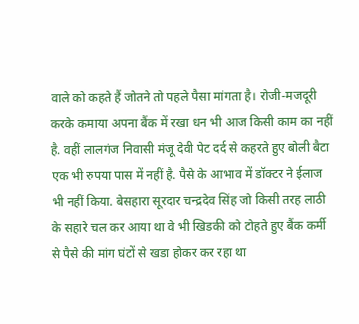वाले को कहते हैं जोतने तो पहले पैसा मांगता है। रोजी-मजदूरी करके कमाया अपना बैंक में रखा धन भी आज किसी काम का नहीं है. वहीं लालगंज निवासी मंजू देवी पेट दर्द से कहरते हुए बोली बैटा एक भी रुपया पास में नहीं है. पैसे के आभाव में डॉक्टर ने ईलाज भी नहीं किया. बेसहारा सूरदार चन्द्रदेव सिंह जो किसी तरह लाठी के सहारे चल कर आया था वे भी खिडकी को टोहते हुए बैंक कर्मी से पैसे की मांग घंटों से खडा होकर कर रहा था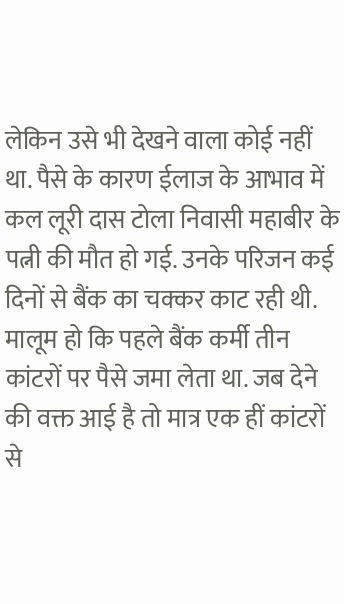लेकिन उसे भी देखने वाला कोई नहीं था. पैसे के कारण ईलाज के आभाव में कल लूरी दास टोला निवासी महाबीर के पत्नी की मौत हो गई. उनके परिजन कई दिनों से बैंक का चक्कर काट रही थी. मालूम हो कि पहले बैंक कर्मी तीन कांटरों पर पैसे जमा लेता था. जब देने की वक्त आई है तो मात्र एक हीं कांटरों से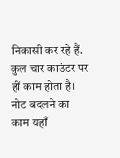निकासी कर रहे हैं. कुल चार काउंटर पर हीं काम होता है। नोट बदलने का काम यहाँ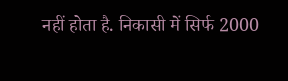नहीं होता है. निकासी में सिर्फ 2000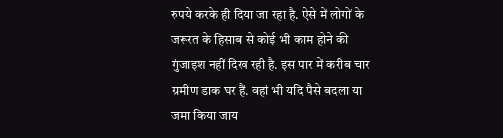रुपये करके ही दिया जा रहा है. ऐसे में लोगों के जरूरत के हिसाब से कोई भी काम होने की गुंजाइश नहीं दिख रही है. इस पार में करीब चार ग्रमीण डाक घर हैं. वहां भी यदि पैसे बदला या जमा किया जाय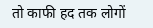तो काफी हद तक लोगों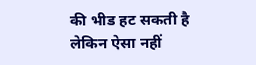की भीड हट सकती है लेकिन ऐसा नहीं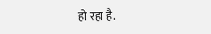हो रहा है.